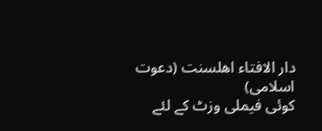دار الافتاء اھلسنت (دعوت اسلامی)
کوئی فیملی وزٹ کے لئے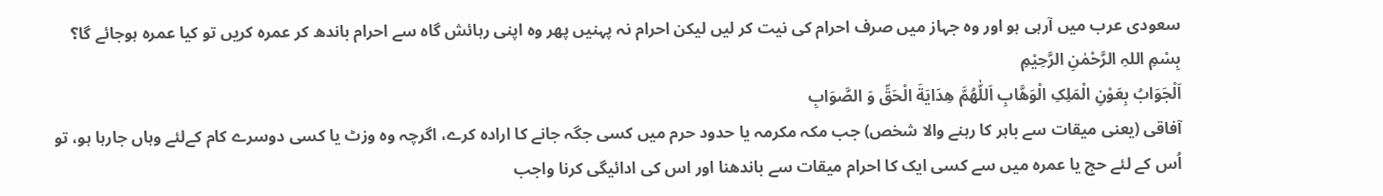سعودی عرب میں آرہی ہو اور وہ جہاز میں صرف احرام کی نیت کر لیں لیکن احرام نہ پہنیں پھر وہ اپنی رہائش گاہ سے احرام باندھ کر عمرہ کریں تو کیا عمرہ ہوجائے گا؟
بِسْمِ اللہِ الرَّحْمٰنِ الرَّحِيْمِ
اَلْجَوَابُ بِعَوْنِ الْمَلِکِ الْوَھَّابِ اَللّٰھُمَّ ھِدَايَةَ الْحَقِّ وَ الصَّوَابِ
آفاقی (یعنی میقات سے باہر کا رہنے والا شخص) جب مکہ مکرمہ یا حدود حرم میں کسی جگہ جانے کا ارادہ کرے، اگرچہ وہ وزٹ یا کسی دوسرے کام کےلئے وہاں جارہا ہو، تو اُس کے لئے حج یا عمرہ میں سے کسی ایک کا احرام میقات سے باندھنا اور اس کی ادائیگی کرنا واجب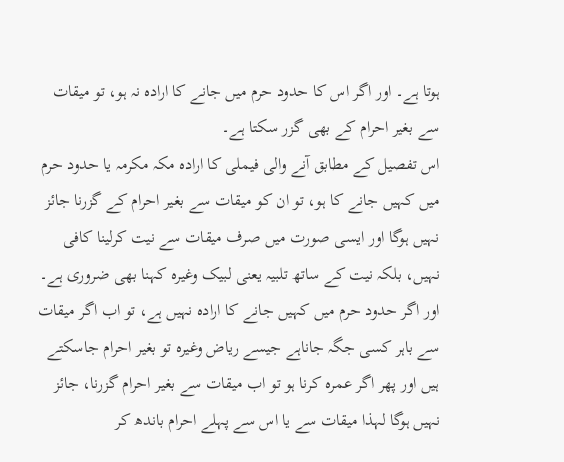ہوتا ہے۔ اور اگر اس کا حدود حرم میں جانے کا ارادہ نہ ہو، تو میقات سے بغیر احرام کے بھی گزر سکتا ہے۔
اس تفصیل کے مطابق آنے والی فیملی کا ارادہ مکہ مکرمہ یا حدود حرم میں کہیں جانے کا ہو، تو ان کو میقات سے بغیر احرام کے گزرنا جائز نہیں ہوگا اور ایسی صورت میں صرف میقات سے نیت کرلینا کافی نہیں، بلکہ نیت کے ساتھ تلبیہ یعنی لبیک وغیرہ کہنا بھی ضروری ہے۔
اور اگر حدود حرم میں کہیں جانے کا ارادہ نہیں ہے، تو اب اگر میقات سے باہر کسی جگہ جاناہے جیسے ریاض وغیرہ تو بغیر احرام جاسکتے ہیں اور پھر اگر عمرہ کرنا ہو تو اب میقات سے بغیر احرام گزرنا، جائز نہیں ہوگا لہذا میقات سے یا اس سے پہلے احرام باندھ کر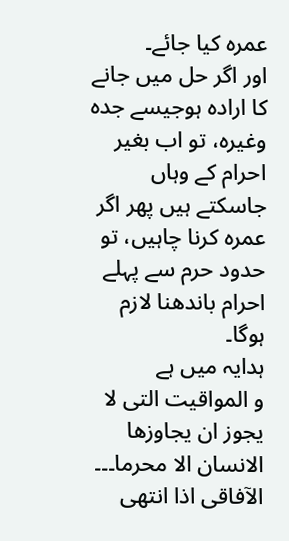عمرہ کیا جائے۔
اور اگر حل میں جانے کا ارادہ ہوجیسے جدہ وغیرہ، تو اب بغیر احرام کے وہاں جاسکتے ہیں پھر اگر عمرہ کرنا چاہیں، تو حدود حرم سے پہلے احرام باندھنا لازم ہوگا۔
ہدایہ میں ہے
و المواقیت التی لا یجوز ان یجاوزھا الانسان الا محرما۔۔۔ الآفاقی اذا انتھی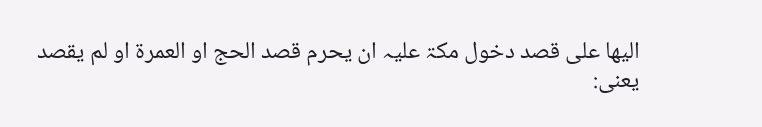الیھا علی قصد دخول مکۃ علیہ ان یحرم قصد الحج او العمرۃ او لم یقصد
یعنی: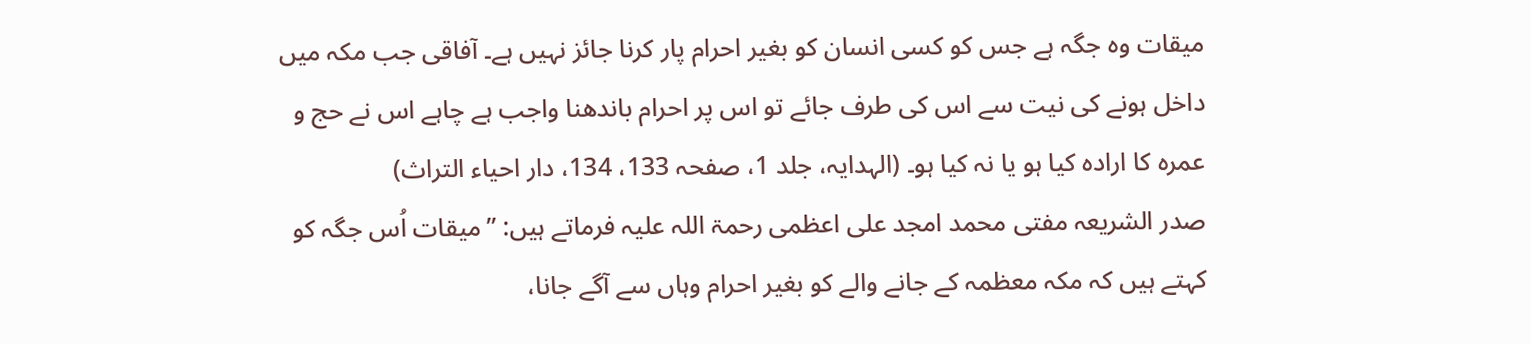میقات وہ جگہ ہے جس کو کسی انسان کو بغیر احرام پار کرنا جائز نہیں ہے۔ آفاقی جب مکہ میں داخل ہونے کی نیت سے اس کی طرف جائے تو اس پر احرام باندھنا واجب ہے چاہے اس نے حج و عمرہ کا ارادہ کیا ہو یا نہ کیا ہو۔ (الہدایہ، جلد 1، صفحہ 133، 134، دار احیاء التراث)
صدر الشریعہ مفتی محمد امجد علی اعظمی رحمۃ اللہ علیہ فرماتے ہیں: ”میقات اُس جگہ کو کہتے ہیں کہ مکہ معظمہ کے جانے والے کو بغیر احرام وہاں سے آگے جانا،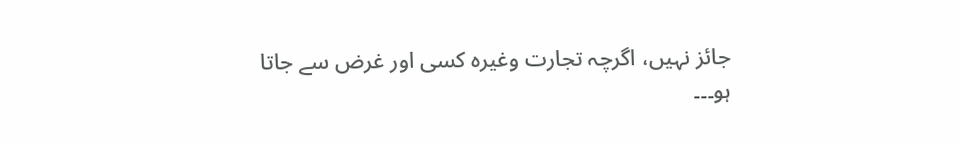جائز نہیں، اگرچہ تجارت وغیرہ کسی اور غرض سے جاتا ہو۔۔۔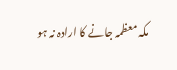مکہ معظمہ جانے کا ارادہ نہ ہو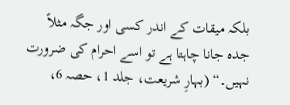بلکہ میقات کے اندر کسی اور جگہ مثلاً جدہ جانا چاہتا ہے تو اسے احرام کی ضرورت نہیں۔“ (بہارِ شریعت، جلد 1، حصہ 6،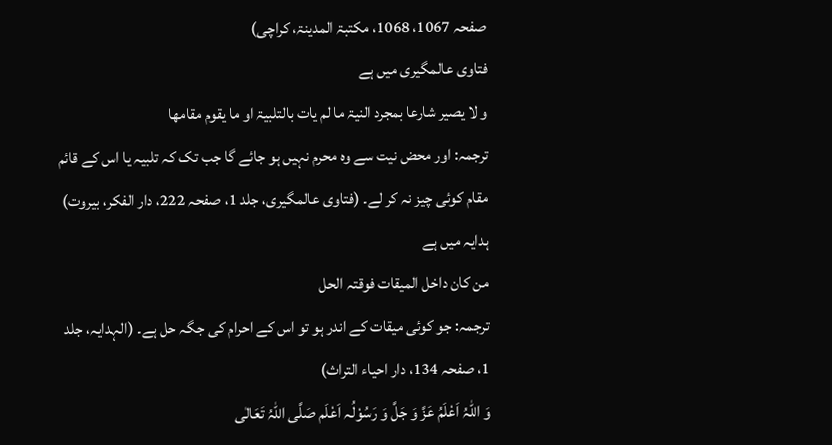صفحہ 1067، 1068، مکتبۃ المدینۃ، کراچی)
فتاوی عالمگیری میں ہے
و لا یصیر شارعا بمجرد النیۃ ما لم یات بالتلبیۃ او ما یقوم مقامھا
ترجمہ: اور محض نیت سے وہ محرم نہیں ہو جائے گا جب تک کہ تلبیہ یا اس کے قائم مقام کوئی چیز نہ کر لے۔ (فتاوی عالمگیری، جلد 1، صفحہ 222، دار الفکر، بیروت)
ہدایہ میں ہے
من کان داخل المیقات فوقتہ الحل
ترجمہ: جو کوئی میقات کے اندر ہو تو اس کے احرام کی جگہ حل ہے۔ (الہدایہ، جلد 1، صفحہ 134، دار احیاء التراث)
وَ اللہُ اَعْلَمُ عَزَّ وَ جَلَّ وَ رَسُوْلُہ اَعْلَم صَلَّی اللہُ تَعَالٰی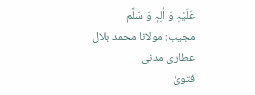عَلَیْہِ وَ اٰلِہٖ وَ سَلَّم
مجیب: مولانا محمد بلال عطاری مدنی
فتویٰ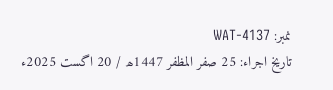نمبر: WAT-4137
تاریخ اجراء: 25 صفر المظفر 1447ھ / 20 اگست 2025ء